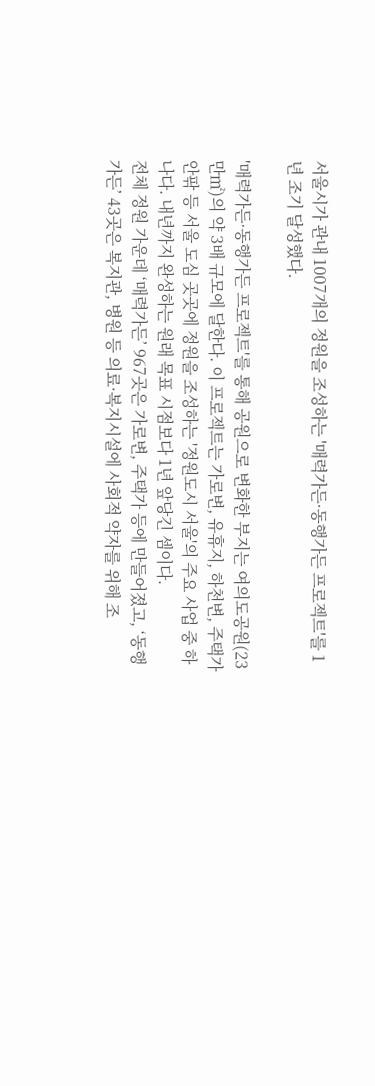서울시가 관내 1007개의 정원을 조성하는 '매력가든·동행가든 프로젝트'를 1년 조기 달성했다.

'매력가든·동행가든 프로젝트'를 통해 공원으로 변화한 부지는 여의도공원(23만㎡)의 약 3배 규모에 달한다. 이 프로젝트는 가로변, 유휴지, 하천변, 주택가 안팎 등 서울 도심 곳곳에 정원을 조성하는 '정원도시 서울'의 주요 사업 중 하나다. 내년까지 완성하는 원래 목표 시점보다 1년 앞당긴 셈이다.
전체 정원 가운데 ‘매력가든’ 967곳은 가로변, 주택가 등에 만들어졌고, ‘동행가든’ 43곳은 복지관, 병원 등 의료·복지시설에 사회적 약자를 위해 조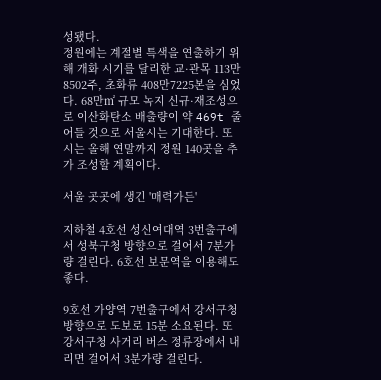성됐다.
정원에는 계절별 특색을 연출하기 위해 개화 시기를 달리한 교·관목 113만8502주, 초화류 408만7225본을 심었다. 68만㎡ 규모 녹지 신규·재조성으로 이산화탄소 배출량이 약 469t 줄어들 것으로 서울시는 기대한다. 또 시는 올해 연말까지 정원 140곳을 추가 조성할 계획이다.

서울 곳곳에 생긴 '매력가든'

지하철 4호선 성신여대역 3번출구에서 성북구청 방향으로 걸어서 7분가량 걸린다. 6호선 보문역을 이용해도 좋다.

9호선 가양역 7번출구에서 강서구청 방향으로 도보로 15분 소요된다. 또 강서구청 사거리 버스 정류장에서 내리면 걸어서 3분가량 걸린다.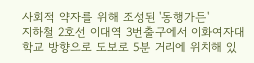사회적 약자를 위해 조성된 '동행가든'
지하철 2호선 이대역 3번출구에서 이화여자대학교 방향으로 도보로 5분 거리에 위치해 있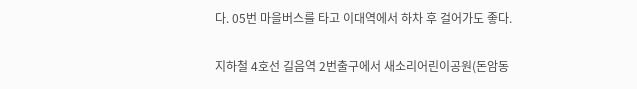다. 05번 마을버스를 타고 이대역에서 하차 후 걸어가도 좋다.

지하철 4호선 길음역 2번출구에서 새소리어린이공원(돈암동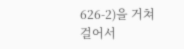626-2)을 거쳐 걸어서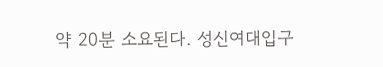약 20분 소요된다. 성신여대입구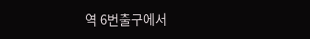역 6번출구에서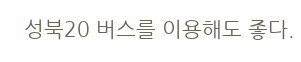성북20 버스를 이용해도 좋다.